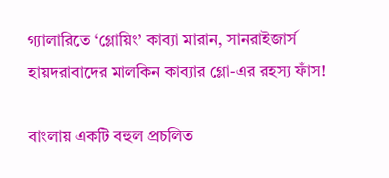গ্যালারিতে ‘গ্লোয়িং’ কাব্যা মারান, সানরাইজার্স হায়দরাবাদের মালকিন কাব্যার গ্লো-এর রহস্য ফাঁস!

বাংলায় একটি বহুল প্রচলিত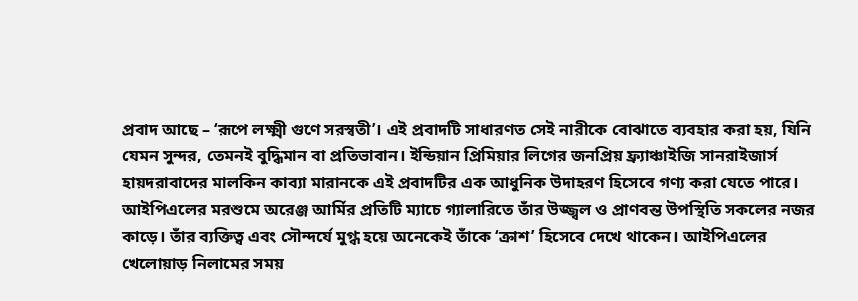প্রবাদ আছে – ‘রূপে লক্ষ্মী গুণে সরস্বতী’। এই প্রবাদটি সাধারণত সেই নারীকে বোঝাতে ব্যবহার করা হয়, যিনি যেমন সুন্দর, তেমনই বুদ্ধিমান বা প্রতিভাবান। ইন্ডিয়ান প্রিমিয়ার লিগের জনপ্রিয় ফ্র্যাঞ্চাইজি সানরাইজার্স হায়দরাবাদের মালকিন কাব্যা মারানকে এই প্রবাদটির এক আধুনিক উদাহরণ হিসেবে গণ্য করা যেতে পারে। আইপিএলের মরশুমে অরেঞ্জ আর্মির প্রতিটি ম্যাচে গ্যালারিতে তাঁর উজ্জ্বল ও প্রাণবন্ত উপস্থিতি সকলের নজর কাড়ে। তাঁর ব্যক্তিত্ব এবং সৌন্দর্যে মুগ্ধ হয়ে অনেকেই তাঁকে ‘ক্রাশ’ হিসেবে দেখে থাকেন। আইপিএলের খেলোয়াড় নিলামের সময়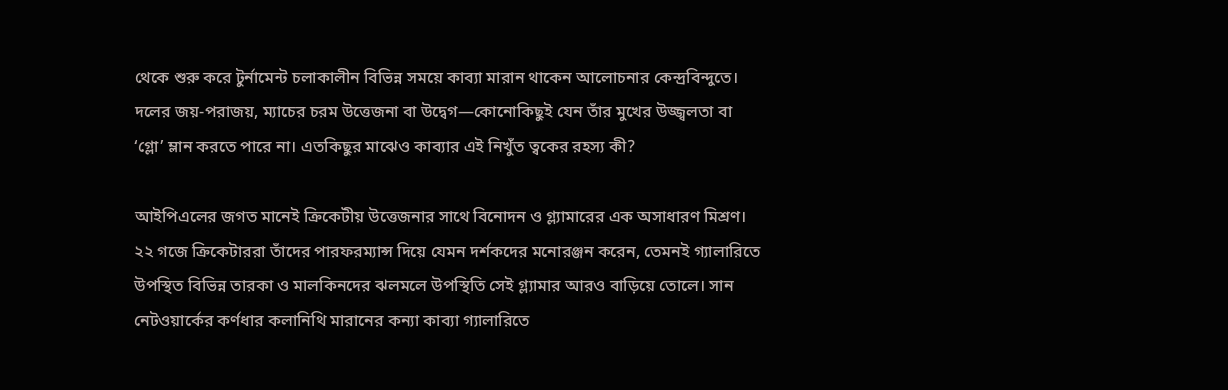থেকে শুরু করে টুর্নামেন্ট চলাকালীন বিভিন্ন সময়ে কাব্যা মারান থাকেন আলোচনার কেন্দ্রবিন্দুতে। দলের জয়-পরাজয়, ম্যাচের চরম উত্তেজনা বা উদ্বেগ—কোনোকিছুই যেন তাঁর মুখের উজ্জ্বলতা বা ‘গ্লো’ ম্লান করতে পারে না। এতকিছুর মাঝেও কাব্যার এই নিখুঁত ত্বকের রহস্য কী?

আইপিএলের জগত মানেই ক্রিকেটীয় উত্তেজনার সাথে বিনোদন ও গ্ল্যামারের এক অসাধারণ মিশ্রণ। ২২ গজে ক্রিকেটাররা তাঁদের পারফরম্যান্স দিয়ে যেমন দর্শকদের মনোরঞ্জন করেন, তেমনই গ্যালারিতে উপস্থিত বিভিন্ন তারকা ও মালকিনদের ঝলমলে উপস্থিতি সেই গ্ল্যামার আরও বাড়িয়ে তোলে। সান নেটওয়ার্কের কর্ণধার কলানিথি মারানের কন্যা কাব্যা গ্যালারিতে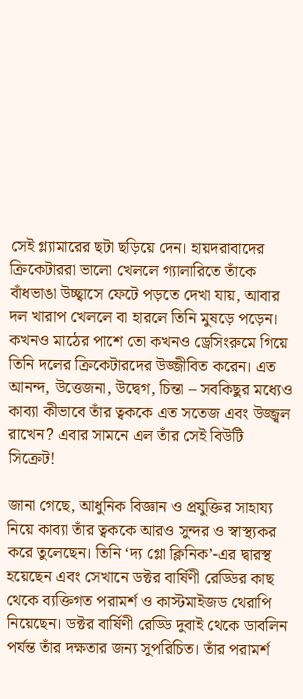সেই গ্ল্যামারের ছটা ছড়িয়ে দেন। হায়দরাবাদের ক্রিকেটাররা ভালো খেললে গ্যালারিতে তাঁকে বাঁধভাঙা উচ্ছ্বাসে ফেটে পড়তে দেখা যায়, আবার দল খারাপ খেললে বা হারলে তিনি মুষড়ে পড়েন। কখনও মাঠের পাশে তো কখনও ড্রেসিংরুমে গিয়ে তিনি দলের ক্রিকেটারদের উজ্জীবিত করেন। এত আনন্দ, উত্তেজনা, উদ্বেগ, চিন্তা – সবকিছুর মধ্যেও কাব্যা কীভাবে তাঁর ত্বককে এত সতেজ এবং উজ্জ্বল রাখেন? এবার সামনে এল তাঁর সেই বিউটি সিক্রেট!

জানা গেছে, আধুনিক বিজ্ঞান ও প্রযুক্তির সাহায্য নিয়ে কাব্যা তাঁর ত্বককে আরও সুন্দর ও স্বাস্থ্যকর করে তুলেছেন। তিনি ‘দ্য গ্লো ক্লিনিক’-এর দ্বারস্থ হয়েছেন এবং সেখানে ডক্টর বার্ষিণী রেড্ডির কাছ থেকে ব্যক্তিগত পরামর্শ ও কাস্টমাইজড থেরাপি নিয়েছেন। ডক্টর বার্ষিণী রেড্ডি দুবাই থেকে ডাবলিন পর্যন্ত তাঁর দক্ষতার জন্য সুপরিচিত। তাঁর পরামর্শ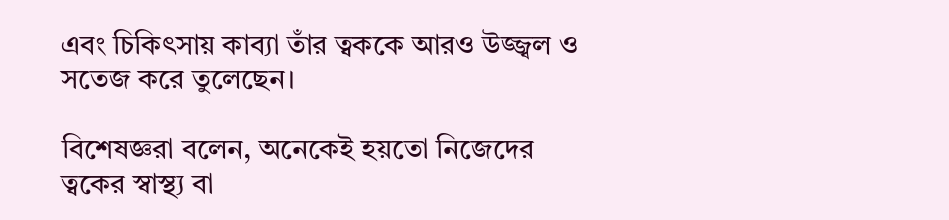এবং চিকিৎসায় কাব্যা তাঁর ত্বককে আরও উজ্জ্বল ও সতেজ করে তুলেছেন।

বিশেষজ্ঞরা বলেন, অনেকেই হয়তো নিজেদের ত্বকের স্বাস্থ্য বা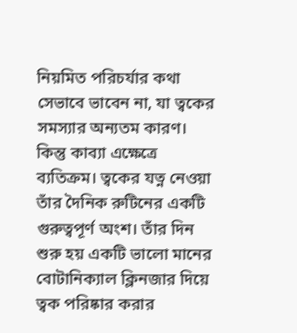নিয়মিত পরিচর্যার কথা সেভাবে ভাবেন না, যা ত্বকের সমস্যার অন্যতম কারণ। কিন্তু কাব্যা এক্ষেত্রে ব্যতিক্রম। ত্বকের যত্ন নেওয়া তাঁর দৈনিক রুটিনের একটি গুরুত্বপূর্ণ অংশ। তাঁর দিন শুরু হয় একটি ভালো মানের বোটানিক্যাল ক্লিনজার দিয়ে ত্বক পরিষ্কার করার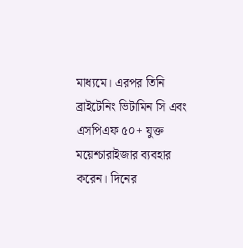মাধ্যমে। এরপর তিনি ব্রাইটেনিং ভিটামিন সি এবং এসপিএফ ৫০+ যুক্ত ময়েশ্চারাইজার ব্যবহার করেন। দিনের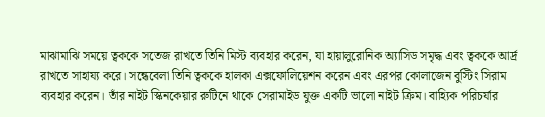মাঝামাঝি সময়ে ত্বককে সতেজ রাখতে তিনি মিস্ট ব্যবহার করেন, যা হায়ালুরোনিক অ্যাসিড সমৃদ্ধ এবং ত্বককে আর্দ্র রাখতে সাহায্য করে। সন্ধেবেলা তিনি ত্বককে হালকা এক্সফোলিয়েশন করেন এবং এরপর কোলাজেন বুস্টিং সিরাম ব্যবহার করেন। তাঁর নাইট স্কিনকেয়ার রুটিনে থাকে সেরামাইড যুক্ত একটি ভালো নাইট ক্রিম। বাহ্যিক পরিচর্যার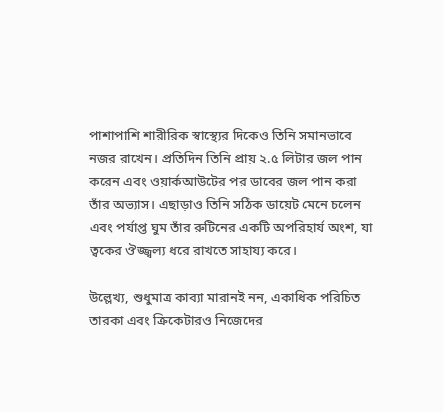পাশাপাশি শারীরিক স্বাস্থ্যের দিকেও তিনি সমানভাবে নজর রাখেন। প্রতিদিন তিনি প্রায় ২.৫ লিটার জল পান করেন এবং ওয়ার্কআউটের পর ডাবের জল পান করা তাঁর অভ্যাস। এছাড়াও তিনি সঠিক ডায়েট মেনে চলেন এবং পর্যাপ্ত ঘুম তাঁর রুটিনের একটি অপরিহার্য অংশ, যা ত্বকের ঔজ্জ্বল্য ধরে রাখতে সাহায্য করে।

উল্লেখ্য, শুধুমাত্র কাব্যা মারানই নন, একাধিক পরিচিত তারকা এবং ক্রিকেটারও নিজেদের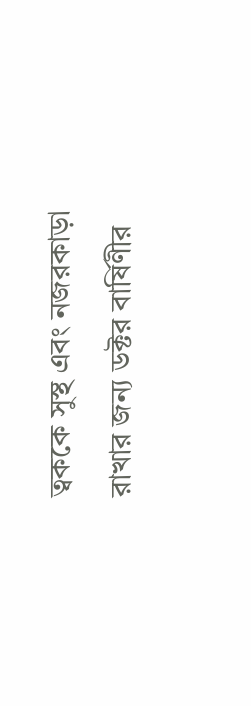ত্বককে সুস্থ এবং নজরকাড়া রাখার জন্য ডক্টর বার্ষিণীর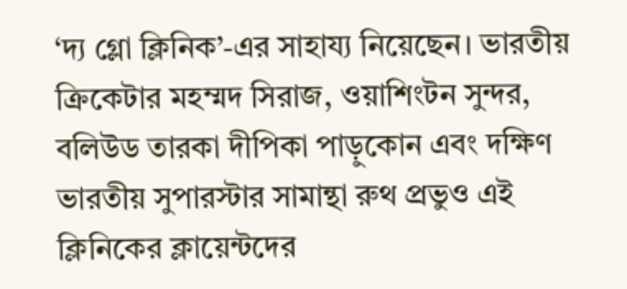‘দ্য গ্লো ক্লিনিক’-এর সাহায্য নিয়েছেন। ভারতীয় ক্রিকেটার মহম্মদ সিরাজ, ওয়াশিংটন সুন্দর, বলিউড তারকা দীপিকা পাড়ুকোন এবং দক্ষিণ ভারতীয় সুপারস্টার সামান্থা রুথ প্রভুও এই ক্লিনিকের ক্লায়েন্টদের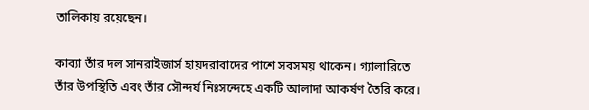তালিকায় রয়েছেন।

কাব্যা তাঁর দল সানরাইজার্স হায়দরাবাদের পাশে সবসময় থাকেন। গ্যালারিতে তাঁর উপস্থিতি এবং তাঁর সৌন্দর্য নিঃসন্দেহে একটি আলাদা আকর্ষণ তৈরি করে।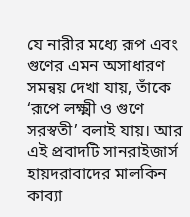যে নারীর মধ্যে রূপ এবং গুণের এমন অসাধারণ সমন্বয় দেখা যায়, তাঁকে ‘রূপে লক্ষ্মী ও গুণে সরস্বতী’ বলাই যায়। আর এই প্রবাদটি সানরাইজার্স হায়দরাবাদের মালকিন কাব্যা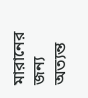মারানের জন্য অত্যন্ত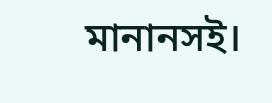মানানসই।